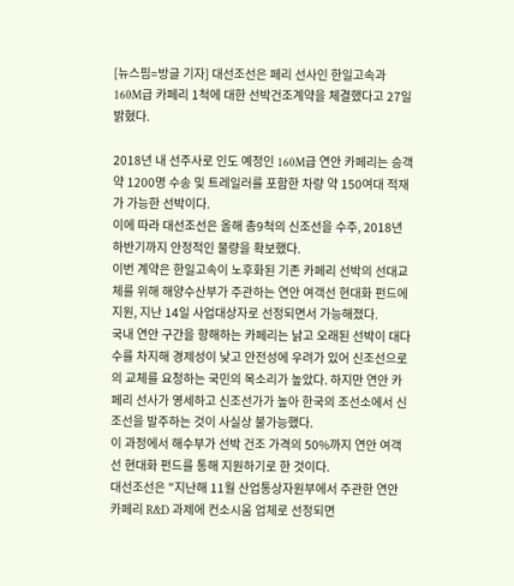[뉴스핌=방글 기자] 대선조선은 페리 선사인 한일고속과 160M급 카페리 1척에 대한 선박건조계약을 체결했다고 27일 밝혔다.

2018년 내 선주사로 인도 예정인 160M급 연안 카페리는 승객 약 1200명 수송 및 트레일러를 포함한 차량 약 150여대 적재가 가능한 선박이다.
이에 따라 대선조선은 올해 총9척의 신조선을 수주, 2018년 하반기까지 안정적인 물량을 확보했다.
이번 계약은 한일고속이 노후화된 기존 카페리 선박의 선대교체를 위해 해양수산부가 주관하는 연안 여객선 현대화 펀드에 지원, 지난 14일 사업대상자로 선정되면서 가능해졌다.
국내 연안 구간을 항해하는 카페리는 낡고 오래된 선박이 대다수를 차지해 경제성이 낮고 안전성에 우려가 있어 신조선으로의 교체를 요청하는 국민의 목소리가 높았다. 하지만 연안 카페리 선사가 영세하고 신조선가가 높아 한국의 조선소에서 신조선을 발주하는 것이 사실상 불가능했다.
이 과정에서 해수부가 선박 건조 가격의 50%까지 연안 여객선 현대화 펀드를 통해 지원하기로 한 것이다.
대선조선은 "지난해 11월 산업통상자원부에서 주관한 연안 카페리 R&D 과제에 컨소시움 업체로 선정되면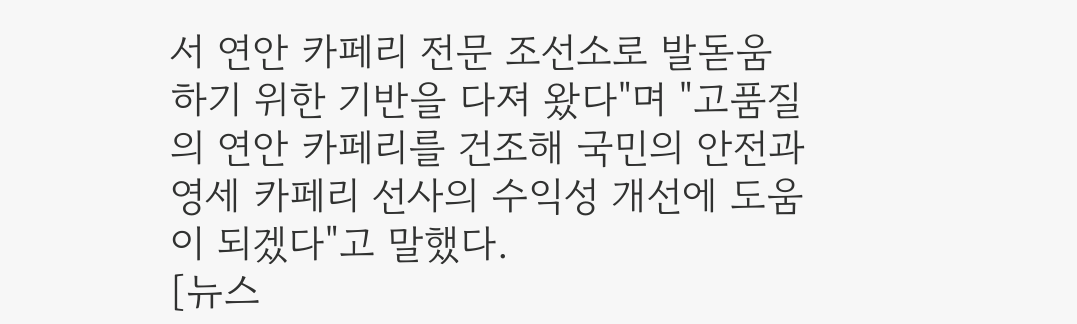서 연안 카페리 전문 조선소로 발돋움하기 위한 기반을 다져 왔다"며 "고품질의 연안 카페리를 건조해 국민의 안전과 영세 카페리 선사의 수익성 개선에 도움이 되겠다"고 말했다.
[뉴스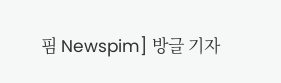핌 Newspim] 방글 기자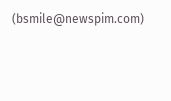(bsmile@newspim.com)